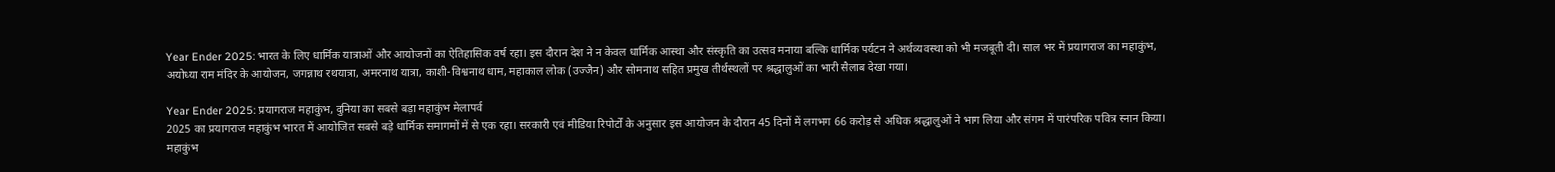Year Ender 2025: भारत के लिए धार्मिक यात्राओं और आयोजनों का ऐतिहासिक वर्ष रहा। इस दौरान देश ने न केवल धार्मिक आस्था और संस्कृति का उत्सव मनाया बल्कि धार्मिक पर्यटन ने अर्थव्यवस्था को भी मजबूती दी। साल भर में प्रयागराज का महाकुंभ, अयोध्या राम मंदिर के आयोजन, जगन्नाथ रथयात्रा, अमरनाथ यात्रा, काशी-विश्वनाथ धाम, महाकाल लोक (उज्जैन) और सोमनाथ सहित प्रमुख तीर्थस्थलों पर श्रद्धालुओं का भारी सैलाब देखा गया।

Year Ender 2025: प्रयागराज महाकुंभ, दुनिया का सबसे बड़ा महाकुंभ मेलापर्व
2025 का प्रयागराज महाकुंभ भारत में आयोजित सबसे बड़े धार्मिक समागमों में से एक रहा। सरकारी एवं मीडिया रिपोर्टों के अनुसार इस आयोजन के दौरान 45 दिनों में लगभग 66 करोड़ से अधिक श्रद्धालुओं ने भाग लिया और संगम में पारंपरिक पवित्र स्नान किया। महाकुंभ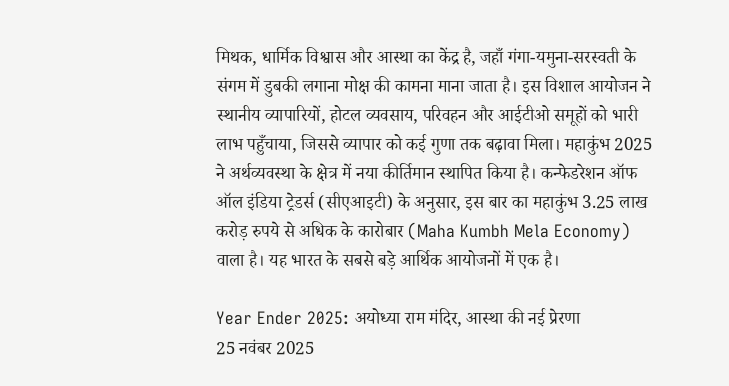मिथक, धार्मिक विश्वास और आस्था का केंद्र है, जहाँ गंगा-यमुना-सरस्वती के संगम में डुबकी लगाना मोक्ष की कामना माना जाता है। इस विशाल आयोजन ने स्थानीय व्यापारियों, होटल व्यवसाय, परिवहन और आईटीओ समूहों को भारी लाभ पहुँचाया, जिससे व्यापार को कई गुणा तक बढ़ावा मिला। महाकुंभ 2025 ने अर्थव्यवस्था के क्षेत्र में नया कीर्तिमान स्थापित किया है। कन्फेडरेशन ऑफ ऑल इंडिया ट्रेडर्स (सीएआइटी) के अनुसार, इस बार का महाकुंभ 3.25 लाख करोड़ रुपये से अधिक के कारोबार (Maha Kumbh Mela Economy) वाला है। यह भारत के सबसे बड़े आर्थिक आयोजनों में एक है।

Year Ender 2025: अयोध्या राम मंदिर, आस्था की नई प्रेरणा
25 नवंबर 2025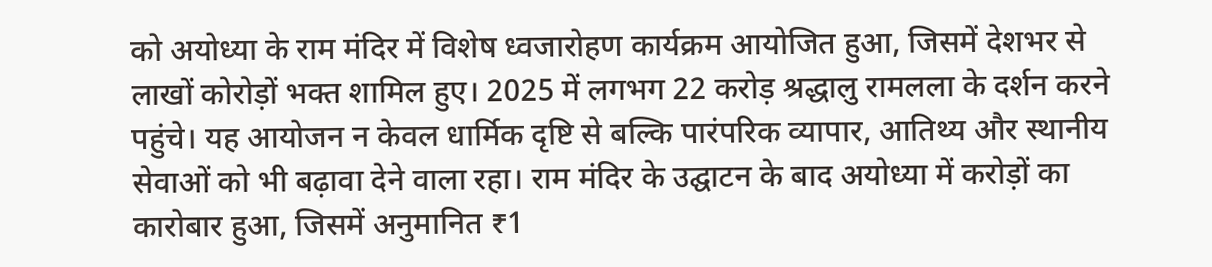को अयोध्या के राम मंदिर में विशेष ध्वजारोहण कार्यक्रम आयोजित हुआ, जिसमें देशभर से लाखों कोरोड़ों भक्त शामिल हुए। 2025 में लगभग 22 करोड़ श्रद्धालु रामलला के दर्शन करने पहुंचे। यह आयोजन न केवल धार्मिक दृष्टि से बल्कि पारंपरिक व्यापार, आतिथ्य और स्थानीय सेवाओं को भी बढ़ावा देने वाला रहा। राम मंदिर के उद्घाटन के बाद अयोध्या में करोड़ों का कारोबार हुआ, जिसमें अनुमानित ₹1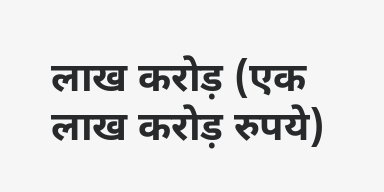लाख करोड़ (एक लाख करोड़ रुपये)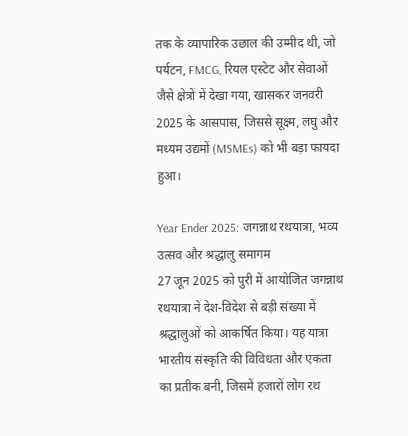तक के व्यापारिक उछाल की उम्मीद थी, जो पर्यटन, FMCG, रियल एस्टेट और सेवाओं जैसे क्षेत्रों में देखा गया, खासकर जनवरी 2025 के आसपास, जिससे सूक्ष्म, लघु और मध्यम उद्यमों (MSMEs) को भी बड़ा फायदा हुआ।

Year Ender 2025: जगन्नाथ रथयात्रा, भव्य उत्सव और श्रद्धालु समागम
27 जून 2025 को पुरी में आयोजित जगन्नाथ रथयात्रा ने देश-विदेश से बड़ी संख्या में श्रद्धालुओं को आकर्षित किया। यह यात्रा भारतीय संस्कृति की विविधता और एकता का प्रतीक बनी, जिसमें हजारों लोग रथ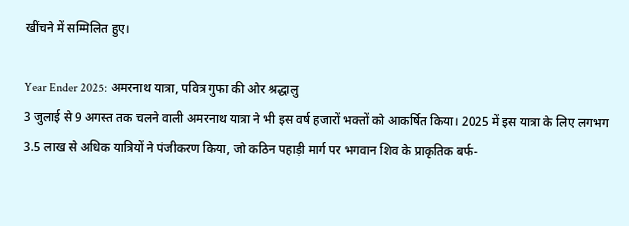खींचने में सम्मिलित हुए।

Year Ender 2025: अमरनाथ यात्रा, पवित्र गुफा की ओर श्रद्धालु
3 जुलाई से 9 अगस्त तक चलने वाली अमरनाथ यात्रा ने भी इस वर्ष हजारों भक्तों को आकर्षित किया। 2025 में इस यात्रा के लिए लगभग 3.5 लाख से अधिक यात्रियों ने पंजीकरण किया, जो कठिन पहाड़ी मार्ग पर भगवान शिव के प्राकृतिक बर्फ-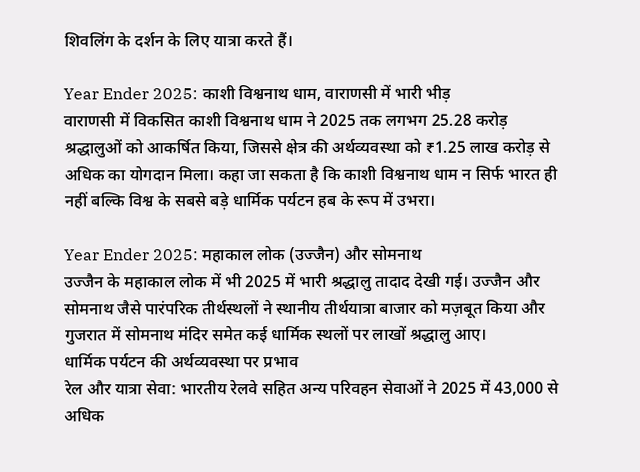शिवलिंग के दर्शन के लिए यात्रा करते हैं।

Year Ender 2025: काशी विश्वनाथ धाम, वाराणसी में भारी भीड़
वाराणसी में विकसित काशी विश्वनाथ धाम ने 2025 तक लगभग 25.28 करोड़ श्रद्धालुओं को आकर्षित किया, जिससे क्षेत्र की अर्थव्यवस्था को ₹1.25 लाख करोड़ से अधिक का योगदान मिला। कहा जा सकता है कि काशी विश्वनाथ धाम न सिर्फ भारत ही नहीं बल्कि विश्व के सबसे बड़े धार्मिक पर्यटन हब के रूप में उभरा।

Year Ender 2025: महाकाल लोक (उज्जैन) और सोमनाथ
उज्जैन के महाकाल लोक में भी 2025 में भारी श्रद्धालु तादाद देखी गई। उज्जैन और सोमनाथ जैसे पारंपरिक तीर्थस्थलों ने स्थानीय तीर्थयात्रा बाजार को मज़बूत किया और गुजरात में सोमनाथ मंदिर समेत कई धार्मिक स्थलों पर लाखों श्रद्धालु आए।
धार्मिक पर्यटन की अर्थव्यवस्था पर प्रभाव
रेल और यात्रा सेवा: भारतीय रेलवे सहित अन्य परिवहन सेवाओं ने 2025 में 43,000 से अधिक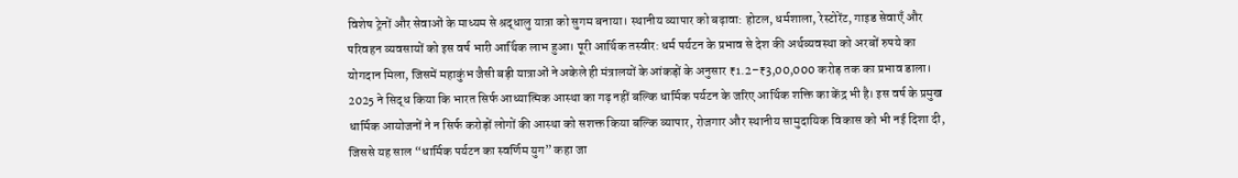विशेष ट्रेनों और सेवाओं के माध्यम से श्रद्धालु यात्रा को सुगम बनाया। स्थानीय व्यापार को बढ़ावा: होटल, धर्मशाला, रेस्टोरेंट, गाइड सेवाएँ और परिवहन व्यवसायों को इस वर्ष भारी आर्थिक लाभ हुआ। पूरी आर्थिक तस्वीर: धर्म पर्यटन के प्रभाव से देश की अर्थव्यवस्था को अरबों रुपये का योगदान मिला, जिसमें महाकुंभ जैसी बड़ी यात्राओं ने अकेले ही मंत्रालयों के आंकड़ों के अनुसार ₹1.2–₹3,00,000 करोड़ तक का प्रभाव डाला।
2025 ने सिद्ध किया कि भारत सिर्फ आध्यात्मिक आस्था का गढ़ नहीं बल्कि धार्मिक पर्यटन के जरिए आर्थिक शक्ति का केंद्र भी है। इस वर्ष के प्रमुख धार्मिक आयोजनों ने न सिर्फ करोड़ों लोगों की आस्था को सशक्त किया बल्कि व्यापार, रोजगार और स्थानीय सामुदायिक विकास को भी नई दिशा दी, जिससे यह साल “धार्मिक पर्यटन का स्वर्णिम युग” कहा जा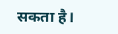सकता है।